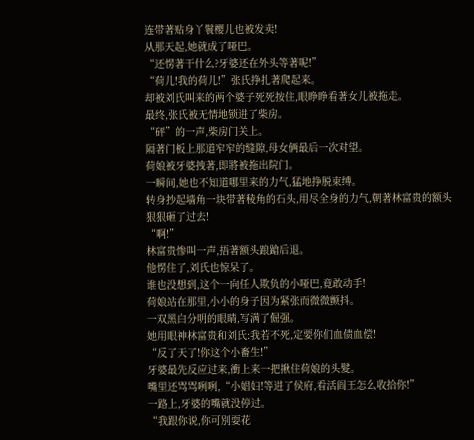连带著贴身丫鬟樱儿也被发卖!
从那天起,她就成了哑巴。
“还愣著干什么?牙婆还在外头等著呢!”
“荷儿!我的荷儿!”张氏挣扎著爬起来。
却被刘氏叫来的两个婆子死死按住,眼睁睁看著女儿被拖走。
最终,张氏被无情地锁进了柴房。
“砰”的一声,柴房门关上。
隔著门板上那道窄窄的缝隙,母女俩最后一次对望。
荷娘被牙婆拽著,即將被拖出院门。
一瞬间,她也不知道哪里来的力气,猛地挣脱束缚。
转身抄起墙角一块带著稜角的石头,用尽全身的力气,朝著林富贵的额头狠狠砸了过去!
“啊!”
林富贵惨叫一声,捂著额头踉蹌后退。
他愣住了,刘氏也惊呆了。
谁也没想到,这个一向任人欺负的小哑巴,竟敢动手!
荷娘站在那里,小小的身子因为紧张而微微颤抖。
一双黑白分明的眼睛,写满了倔强。
她用眼神林富贵和刘氏:我若不死,定要你们血债血偿!
“反了天了!你这个小畜生!”
牙婆最先反应过来,衝上来一把揪住荷娘的头髮。
嘴里还骂骂咧咧,“小娼妇!等进了侯府,看活阎王怎么收拾你!”
一路上,牙婆的嘴就没停过。
“我跟你说,你可別耍花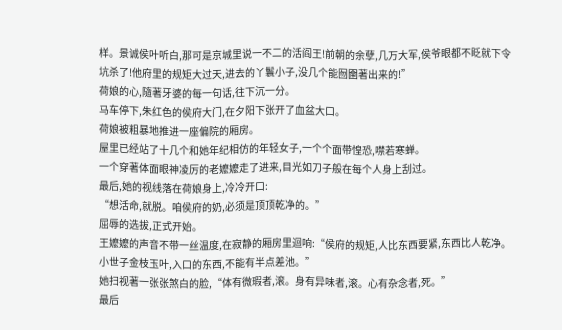样。景诚侯叶听白,那可是京城里说一不二的活阎王!前朝的余孽,几万大军,侯爷眼都不眨就下令坑杀了!他府里的规矩大过天,进去的丫鬟小子,没几个能囫圇著出来的!”
荷娘的心,隨著牙婆的每一句话,往下沉一分。
马车停下,朱红色的侯府大门,在夕阳下张开了血盆大口。
荷娘被粗暴地推进一座偏院的厢房。
屋里已经站了十几个和她年纪相仿的年轻女子,一个个面带惶恐,噤若寒蝉。
一个穿著体面眼神凌厉的老嬤嬤走了进来,目光如刀子般在每个人身上刮过。
最后,她的视线落在荷娘身上,冷冷开口:
“想活命,就脱。咱侯府的奶,必须是顶顶乾净的。”
屈辱的选拔,正式开始。
王嬤嬤的声音不带一丝温度,在寂静的厢房里迴响:“侯府的规矩,人比东西要紧,东西比人乾净。小世子金枝玉叶,入口的东西,不能有半点差池。”
她扫视著一张张煞白的脸,“体有微瑕者,滚。身有异味者,滚。心有杂念者,死。”
最后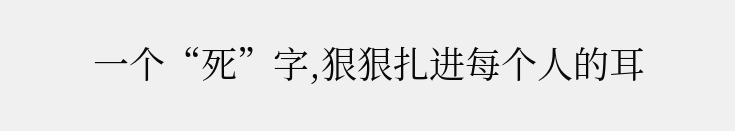一个“死”字,狠狠扎进每个人的耳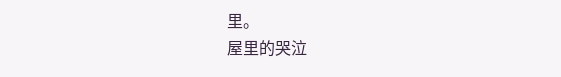里。
屋里的哭泣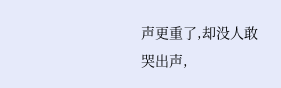声更重了,却没人敢哭出声,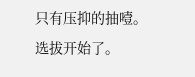只有压抑的抽噎。
选拔开始了。